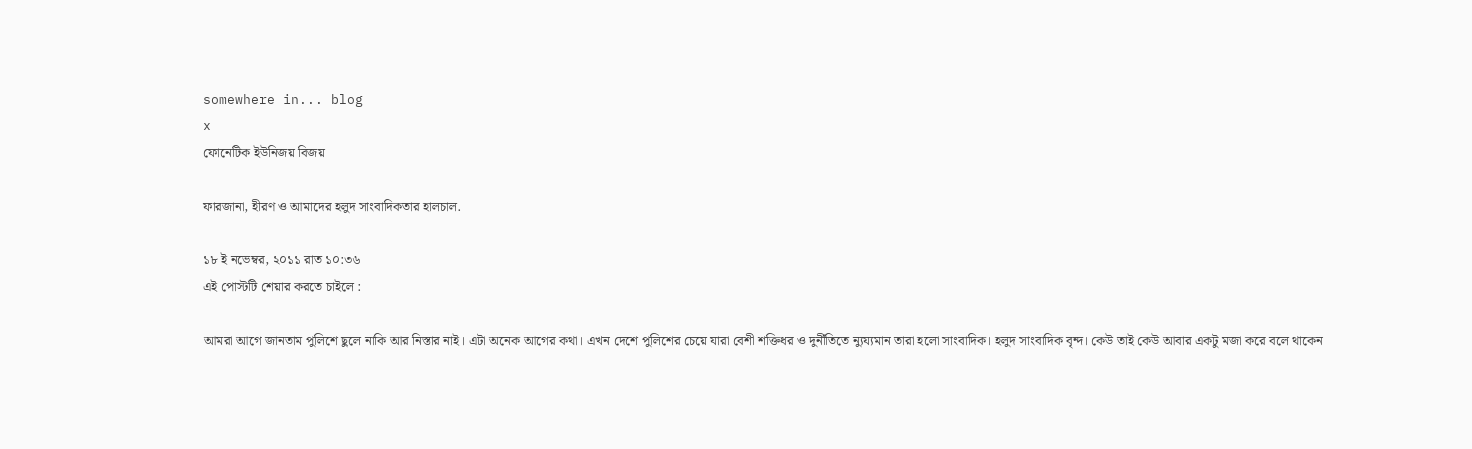somewhere in... blog
x
ফোনেটিক ইউনিজয় বিজয়

ফারজানা, হীরণ ও আমাদের হলুদ সাংবাদিকতার হালচাল.

১৮ ই নভেম্বর, ২০১১ রাত ১০:৩৬
এই পোস্টটি শেয়ার করতে চাইলে :

আমরা আগে জানতাম পুলিশে ছুলে নাকি আর নিস্তার নাই। এটা অনেক আগের কথা। এখন দেশে পুলিশের চেয়ে যারা বেশী শক্তিধর ও দুর্নীতিতে ন্যুয্যমান তারা হলো সাংবাদিক। হলুদ সাংবাদিক বৃন্দ। কেউ তাই কেউ আবার একটু মজা করে বলে থাকেন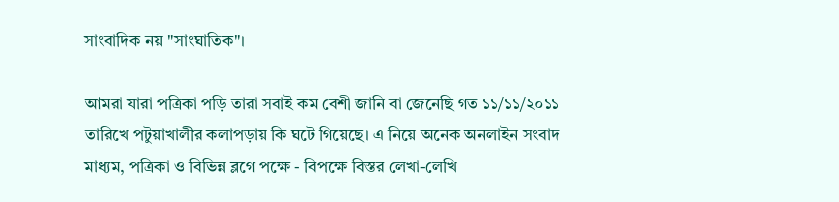সাংবাদিক নয় "সাংঘাতিক"।

আমরা যারা পত্রিকা পড়ি তারা সবাই কম বেশী জানি বা জেনেছি গত ১১/১১/২০১১ তারিখে পটুয়াখালীর কলাপড়ায় কি ঘটে গিয়েছে। এ নিয়ে অনেক অনলাইন সংবাদ মাধ্যম, পত্রিকা ও বিভিন্ন ব্লগে পক্ষে - বিপক্ষে বিস্তর লেখা-লেখি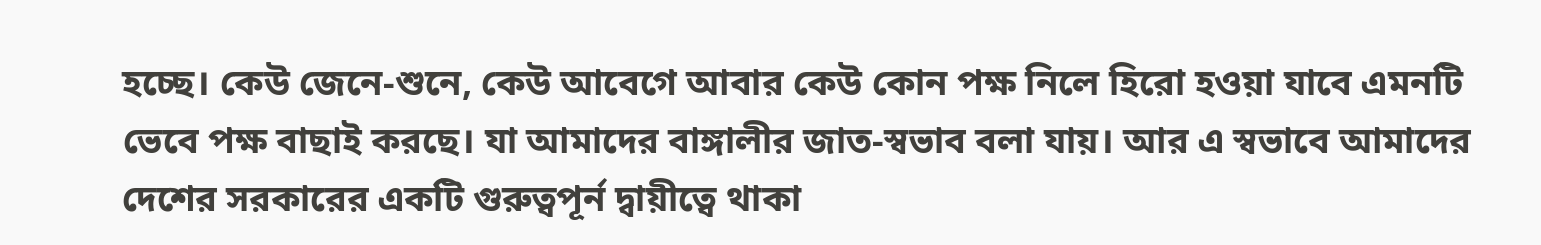হচ্ছে। কেউ জেনে-শুনে, কেউ আবেগে আবার কেউ কোন পক্ষ নিলে হিরো হওয়া যাবে এমনটি ভেবে পক্ষ বাছাই করছে। যা আমাদের বাঙ্গালীর জাত-স্বভাব বলা যায়। আর এ স্বভাবে আমাদের দেশের সরকারের একটি গুরুত্বপূর্ন দ্বায়ীত্বে থাকা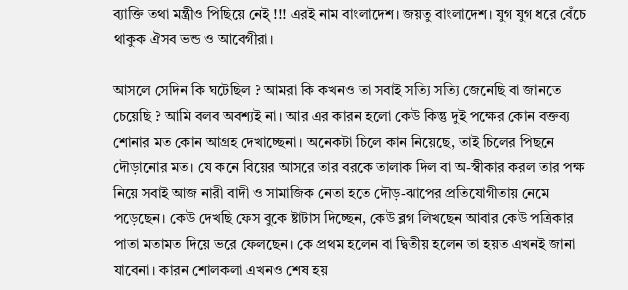ব্যাক্তি তথা মন্ত্রীও পিছিয়ে নেই্ !!! এরই নাম বাংলাদেশ। জয়তু বাংলাদেশ। যুগ যুগ ধরে বেঁচে থাকুক ঐসব ভন্ড ও আবেগীরা।

আসলে সেদিন কি ঘটেছিল ? আমরা কি কখনও তা সবাই সত্যি সত্যি জেনেছি বা জানতে চেয়েছি ? আমি বলব অবশ্যই না। আর এর কারন হলো কেউ কিন্তু দুই পক্ষের কোন বক্তব্য শোনার মত কোন আগ্রহ দেখাচ্ছেনা। অনেকটা চিলে কান নিয়েছে, তাই চিলের পিছনে দৌড়ানোর মত। যে কনে বিয়ের আসরে তার বরকে তালাক দিল বা অ-স্বীকার করল তার পক্ষ নিয়ে সবাই আজ নারী বাদী ও সামাজিক নেতা হতে দৌড়-ঝাপের প্রতিযোগীতায় নেমে পড়েছেন। কেউ দেখছি ফেস বুকে ষ্টাটাস দিচ্ছেন, কেউ ব্লগ লিখছেন আবার কেউ পত্রিকার পাতা মতামত দিয়ে ভরে ফেলছেন। কে প্রথম হলেন বা দ্বিতীয় হলেন তা হয়ত এখনই জানা যাবেনা। কারন শোলকলা এখনও শেষ হয়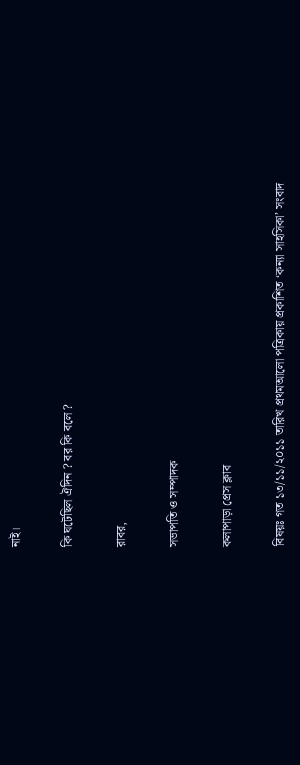নাই।

কি ঘটেছিল ঐদিন ? বর কি বলে ?

রাবর,

সভাপতি ও সম্পাদক

কলাপাড়া প্রেস ক্লাব

বিষয়ঃ গত ১৩/১১/২০১১ তারিখ প্রথমআলো পত্রিকায় প্রকাশিত ‘কন্যা সাহসিকা’ সংবাদ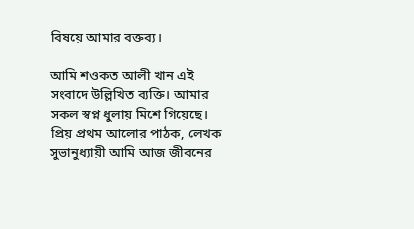বিষয়ে আমার বক্তব্য।

আমি শওকত আলী খান এই সংবাদে উল্লিখিত ব্যক্তি। আমার সকল স্বপ্ন ধুলায় মিশে গিয়েছে। প্রিয় প্রথম আলোর পাঠক, লেখক সুভানুধ্যায়ী আমি আজ জীবনের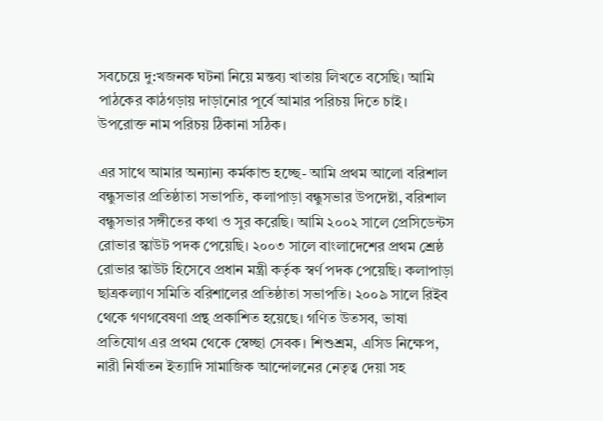সবচেয়ে দু:খজনক ঘটনা নিয়ে মন্তব্য খাতায় লিখতে বসেছি। আমি পাঠকের কাঠগড়ায় দাড়ানোর পূর্বে আমার পরিচয় দিতে চাই। উপরোক্ত নাম পরিচয় ঠিকানা সঠিক।

এর সাথে আমার অন্যান্য কর্মকান্ড হচ্ছে- আমি প্রথম আলো বরিশাল বন্ধুসভার প্রতিষ্ঠাতা সভাপতি, কলাপাড়া বন্ধুসভার উপদেষ্টা, বরিশাল বন্ধুসভার সঙ্গীতের কথা ও সুর করেছি। আমি ২০০২ সালে প্রেসিডেন্টস রোভার স্কাউট পদক পেয়েছি। ২০০৩ সালে বাংলাদেশের প্রথম শ্রেষ্ঠ রোভার স্কাউট হিসেবে প্রধান মন্ত্রী কর্তৃক স্বর্ণ পদক পেয়েছি। কলাপাড়া ছাত্রকল্যাণ সমিতি বরিশালের প্রতিষ্ঠাতা সভাপতি। ২০০৯ সালে রিইব থেকে গণগবেষণা প্রন্থ প্রকাশিত হয়েছে। গণিত উতসব, ভাষা প্রতিযোগ এর প্রথম থেকে স্বেচ্ছা সেবক। শিশুশ্রম, এসিড নিক্ষেপ, নারী নির্যাতন ইত্যাদি সামাজিক আন্দোলনের নেতৃত্ব দেয়া সহ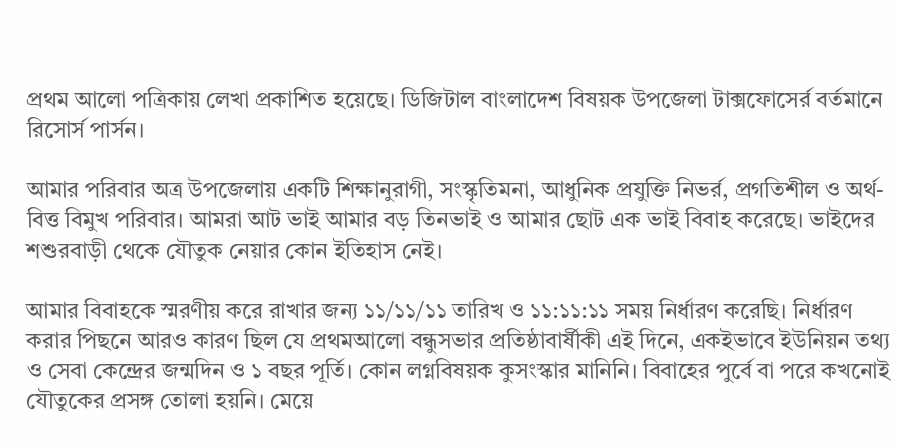প্রথম আলো পত্রিকায় লেখা প্রকাশিত হয়েছে। ডিজিটাল বাংলাদেশ বিষয়ক উপজেলা টাক্সফোসের্র বর্তমানে রিসোর্স পার্সন।

আমার পরিবার অত্র উপজেলায় একটি শিক্ষানুরাগী, সংস্কৃতিমনা, আধুনিক প্রযুক্তি নিভর্র, প্রগতিশীল ও অর্থ-বিত্ত বিমুখ পরিবার। আমরা আট ভাই আমার বড় তিনভাই ও আমার ছোট এক ভাই বিবাহ করেছে। ভাইদের শশুরবাড়ী থেকে যৌতুক নেয়ার কোন ইতিহাস নেই।

আমার বিবাহকে স্মরণীয় করে রাখার জন্য ১১/১১/১১ তারিখ ও ১১:১১:১১ সময় নির্ধারণ করেছি। নির্ধারণ করার পিছনে আরও কারণ ছিল যে প্রথমআলো বন্ধুসভার প্রতিষ্ঠাবার্ষীকী এই দিনে, একইভাবে ইউনিয়ন তথ্য ও সেবা কেন্দ্রের জন্মদিন ও ১ বছর পূর্তি। কোন লগ্নবিষয়ক কুসংস্কার মানিনি। বিবাহের পুর্বে বা পরে কখনোই যৌতুকের প্রসঙ্গ তোলা হয়নি। মেয়ে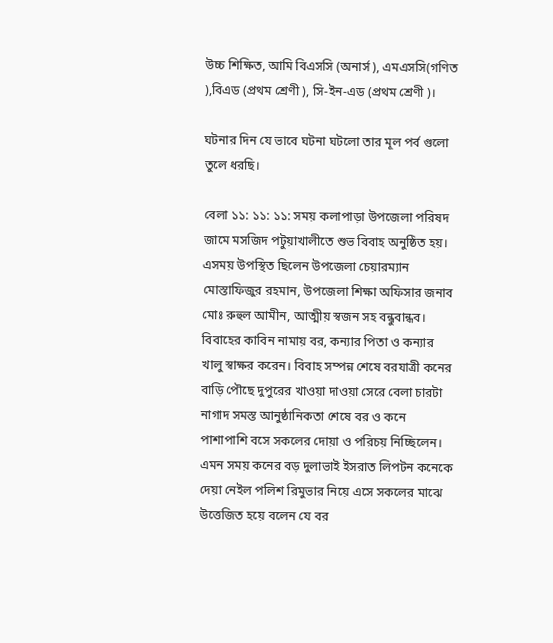উচ্চ শিক্ষিত, আমি বিএসসি (অনার্স ), এমএসসি(গণিত ),বিএড (প্রথম শ্রেণী ), সি-ইন-এড (প্রথম শ্রেণী )।

ঘটনার দিন যে ভাবে ঘটনা ঘটলো তার মূল পর্ব গুলো তুলে ধরছি।

বেলা ১১: ১১: ১১: সময় কলাপাড়া উপজেলা পরিষদ জামে মসজিদ পটুয়াখালীতে শুভ বিবাহ অনুষ্ঠিত হয়। এসময় উপস্থিত ছিলেন উপজেলা চেয়ারম্যান মোস্তাফিজুর রহমান, উপজেলা শিক্ষা অফিসার জনাব মোঃ রুহুল আমীন, আত্মীয় স্বজন সহ বন্ধুবান্ধব। বিবাহের কাবিন নামায় বর, কন্যার পিতা ও কন্যার খালু স্বাক্ষর করেন। বিবাহ সম্পন্ন শেষে বরযাত্রী কনের বাড়ি পৌছে দুপুরের খাওয়া দাওয়া সেরে বেলা চারটা নাগাদ সমস্ত আনুষ্ঠানিকতা শেষে বর ও কনে পাশাপাশি বসে সকলের দোয়া ও পরিচয় নিচ্ছিলেন। এমন সময় কনের বড় দুলাভাই ইসরাত লিপটন কনেকে দেয়া নেইল পলিশ রিমুভার নিয়ে এসে সকলের মাঝে উত্তেজিত হয়ে বলেন যে বর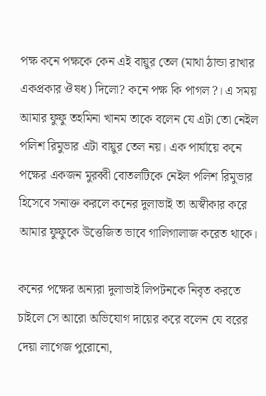পক্ষ কনে পক্ষকে কেন এই বায়ুর তেল (মাথা ঠান্ডা রাখার একপ্রকার ঔষধ) দিলো? কনে পক্ষ কি পাগল?। এ সময় আমার ফুফু তহমিনা খানম তাকে বলেন যে এটা তো নেইল পলিশ রিমুভার এটা বায়ুর তেল নয়। এক পার্যায়ে কনে পক্ষের একজন মুরব্বী বোতলটিকে নেইল পলিশ রিমুভার হিসেবে সনাক্ত করলে কনের দুলাভাই তা অস্বীকার করে আমার ফুফুকে উত্তেজিত ভাবে গালিগালাজ করেত থাকে।

কনের পক্ষের অন্যরা দুলাভাই লিপটনকে নিবৃত করতে চাইলে সে আরো অভিযোগ দায়ের করে বলেন যে বরের দেয়া লাগেজ পুরোনো,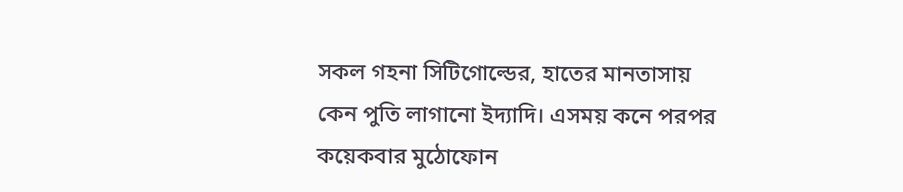সকল গহনা সিটিগোল্ডের, হাতের মানতাসায় কেন পুতি লাগানো ইদ্যাদি। এসময় কনে পরপর কয়েকবার মুঠোফোন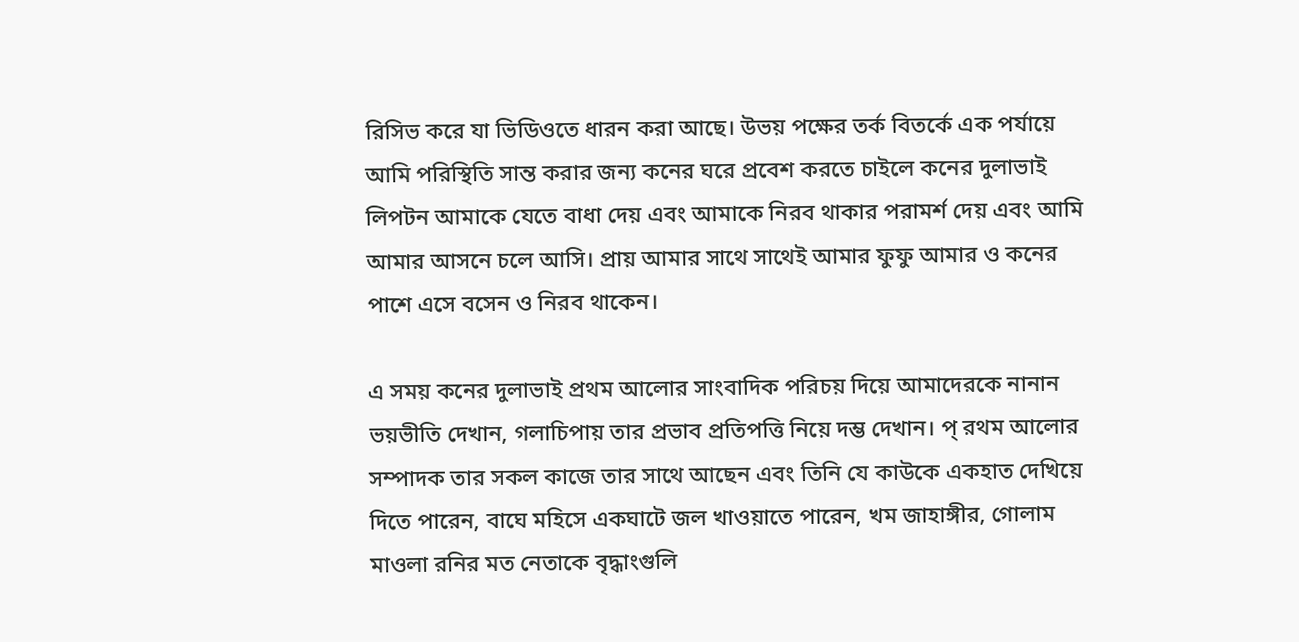রিসিভ করে যা ভিডিওতে ধারন করা আছে। উভয় পক্ষের তর্ক বিতর্কে এক পর্যায়ে আমি পরিস্থিতি সান্ত করার জন্য কনের ঘরে প্রবেশ করতে চাইলে কনের দুলাভাই লিপটন আমাকে যেতে বাধা দেয় এবং আমাকে নিরব থাকার পরামর্শ দেয় এবং আমি আমার আসনে চলে আসি। প্রায় আমার সাথে সাথেই আমার ফুফু আমার ও কনের পাশে এসে বসেন ও নিরব থাকেন।

এ সময় কনের দুলাভাই প্রথম আলোর সাংবাদিক পরিচয় দিয়ে আমাদেরকে নানান ভয়ভীতি দেখান, গলাচিপায় তার প্রভাব প্রতিপত্তি নিয়ে দম্ভ দেখান। প্ রথম আলোর সম্পাদক তার সকল কাজে তার সাথে আছেন এবং তিনি যে কাউকে একহাত দেখিয়ে দিতে পারেন, বাঘে মহিসে একঘাটে জল খাওয়াতে পারেন, খম জাহাঙ্গীর, গোলাম মাওলা রনির মত নেতাকে বৃদ্ধাংগুলি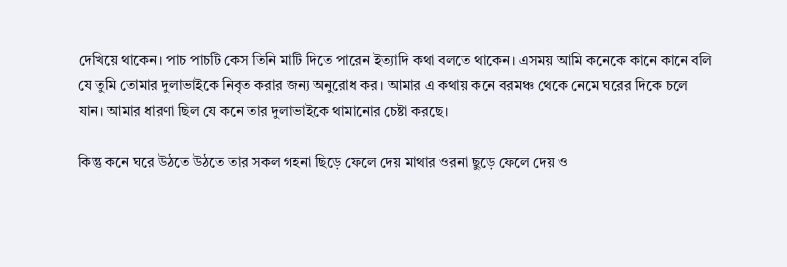দেখিয়ে থাকেন। পাচ পাচটি কেস তিনি মাটি দিতে পারেন ইত্যাদি কথা বলতে থাকেন। এসময় আমি কনেকে কানে কানে বলি যে তুমি তোমার দুলাভাইকে নিবৃত করার জন্য অনুরোধ কর। আমার এ কথায় কনে বরমঞ্চ থেকে নেমে ঘরের দিকে চলে যান। আমার ধারণা ছিল যে কনে তার দুলাভাইকে থামানোর চেষ্টা করছে।

কিন্তু কনে ঘরে উঠতে উঠতে তার সকল গহনা ছিড়ে ফেলে দেয় মাথার ওরনা ছুড়ে ফেলে দেয় ও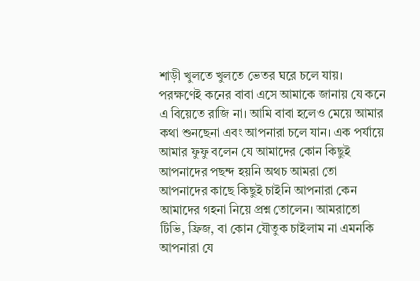শাড়ী খুলতে খুলতে ভেতর ঘরে চলে যায়। পরক্ষণেই কনের বাবা এসে আমাকে জানায় যে কনে এ বিয়েতে রাজি না। আমি বাবা হলেও মেয়ে আমার কথা শুনছেনা এবং আপনারা চলে যান। এক পর্যায়ে আমার ফুফু বলেন যে আমাদের কোন কিছুই আপনাদের পছন্দ হয়নি অথচ আমরা তো আপনাদের কাছে কিছুই চাইনি আপনারা কেন আমাদের গহনা নিয়ে প্রশ্ন তোলেন। আমরাতো টিভি, ফ্রিজ, বা কোন যৌতুক চাইলাম না এমনকি আপনারা যে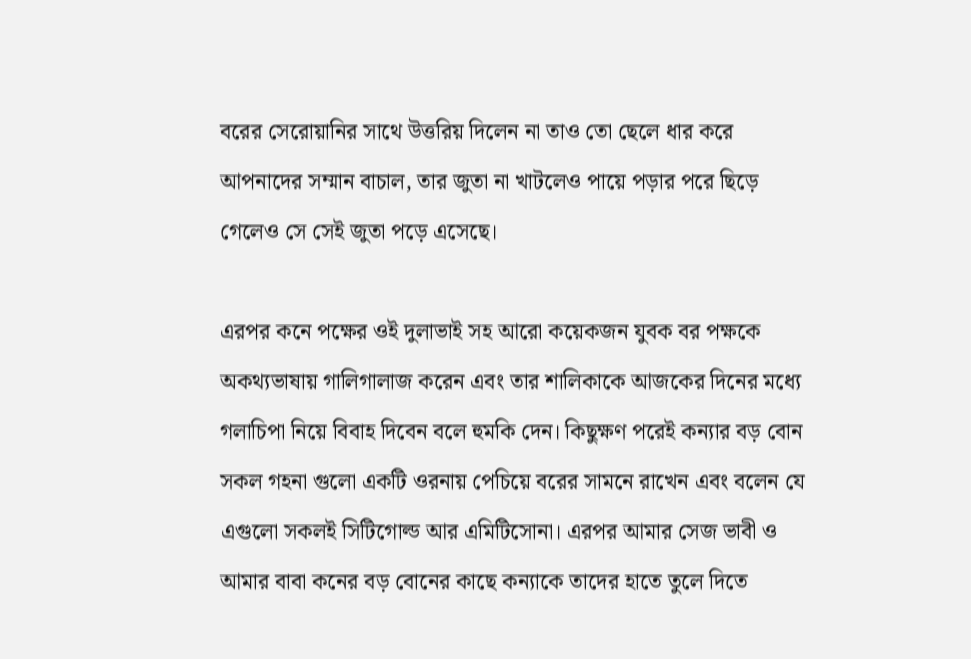বরের সেরোয়ানির সাথে উত্তরিয় দিলেন না তাও তো ছেলে ধার করে আপনাদের সম্মান বাচাল, তার জুতা না খাটলেও পায়ে পড়ার পরে ছিড়ে গেলেও সে সেই জুতা পড়ে এসেছে।

এরপর কনে পক্ষের ওই দুলাভাই সহ আরো কয়েকজন যুবক বর পক্ষকে অকথ্যভাষায় গালিগালাজ করেন এবং তার শালিকাকে আজকের দিনের মধ্যে গলাচিপা নিয়ে বিবাহ দিবেন বলে হুমকি দেন। কিছুক্ষণ পরেই কন্যার বড় বোন সকল গহনা গুলো একটি ওরনায় পেচিয়ে বরের সামনে রাখেন এবং বলেন যে এগুলো সকলই সিটিগোল্ড আর এমিটিসোনা। এরপর আমার সেজ ভাবী ও আমার বাবা কনের বড় বোনের কাছে কন্যাকে তাদের হাতে তুলে দিতে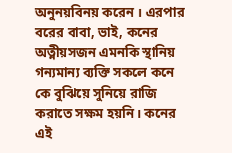অনুনয়বিনয় করেন । এরপার বরের বাবা, ভাই, কনের অত্নীয়সজন এমনকি স্থানিয় গন্যমান্য ব্যক্তি সকলে কনে কে বুঝিয়ে সুনিয়ে রাজি করাতে সক্ষম হয়নি। কনের এই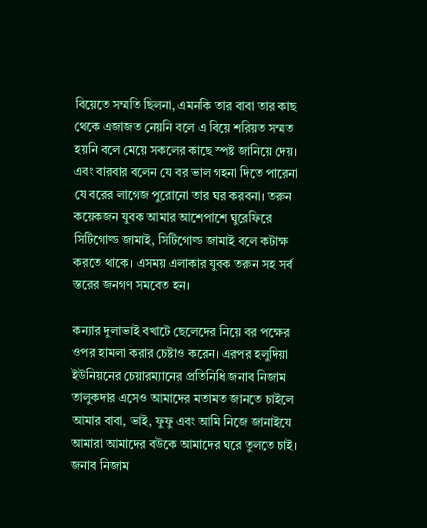বিয়েতে সম্মতি ছিলনা, এমনকি তার বাবা তার কাছ থেকে এজাজত নেয়নি বলে এ বিয়ে শরিয়ত সম্মত হয়নি বলে মেয়ে সকলের কাছে স্পষ্ট জানিয়ে দেয়। এবং বারবার বলেন যে বর ভাল গহনা দিতে পারেনা যে বরের লাগেজ পুরোনো তার ঘর করবনা। তরুন কয়েকজন যুবক আমার আশেপাশে ঘুরেফিরে সিটিগোল্ড জামাই, সিটিগোল্ড জামাই বলে কটাক্ষ করতে থাকে। এসময় এলাকার যুবক তরুন সহ সর্ব স্তরের জনগণ সমবেত হন।

কন্যার দুলাভাই বখাটে ছেলেদের নিয়ে বর পক্ষের ওপর হামলা করার চেষ্টাও করেন। এরপর হলুদিয়া ইউনিয়নের চেয়ারম্যানের প্রতিনিধি জনাব নিজাম তালুকদার এসেও আমাদের মতামত জানতে চাইলে আমার বাবা, ভাই, ফুফু এবং আমি নিজে জানাইযে আমারা আমাদের বউকে আমাদের ঘরে তুলতে চাই। জনাব নিজাম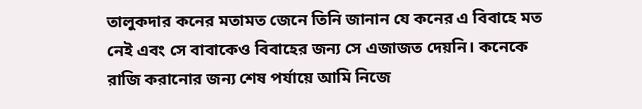তালুকদার কনের মতামত জেনে তিনি জানান যে কনের এ বিবাহে মত নেই এবং সে বাবাকেও বিবাহের জন্য সে এজাজত দেয়নি। কনেকে রাজি করানোর জন্য শেষ পর্যায়ে আমি নিজে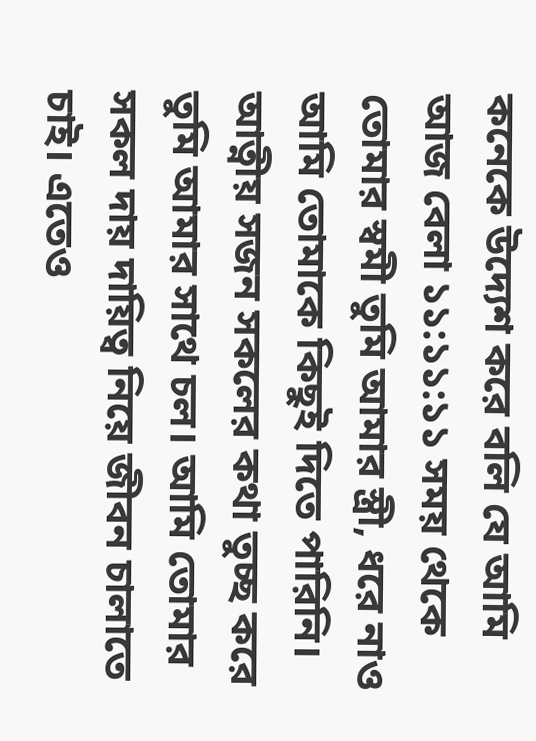কনেকে উদ্যেশ করে বলি যে আমি আজ বেলা ১১:১১:১১ সময় থেকে তোমার স্বমী তুমি আমার স্ত্রী, ধরে নাও আমি তোমাকে কিছুই দিতে পারিনি। আত্নীয় সজন সকলের কথা তুচ্ছ করে তুমি আমার সাথে চল। আমি তোমার সকল দায় দায়িত্ব নিয়ে জীবন চালাতে চাই। এতেও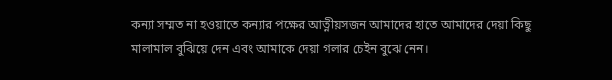কন্যা সম্মত না হওয়াতে কন্যার পক্ষের আত্নীয়সজন আমাদের হাতে আমাদের দেয়া কিছু মালামাল বুঝিয়ে দেন এবং আমাকে দেয়া গলার চেইন বুঝে নেন।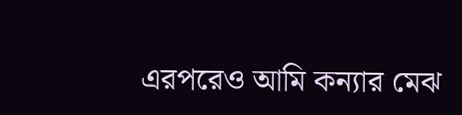এরপরেও আমি কন্যার মেঝ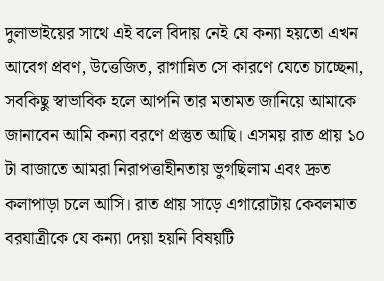দুলাভাইয়ের সাথে এই বলে বিদায় নেই যে কন্যা হয়তো এখন আবেগ প্রবণ, উত্তেজিত, রাগান্নিত সে কারণে যেতে চাচ্ছেনা, সবকিছু স্বাভাবিক হলে আপনি তার মতামত জানিয়ে আমাকে জানাবেন আমি কন্যা বরণে প্রস্তুত আছি। এসময় রাত প্রায় ১০ টা বাজাতে আমরা নিরাপত্তাহীনতায় ভুগছিলাম এবং দ্রুত কলাপাড়া চলে আসি। রাত প্রায় সাড়ে এগারোটায় কেবলমাত বরযাত্রীকে যে কন্যা দেয়া হয়নি বিষয়টি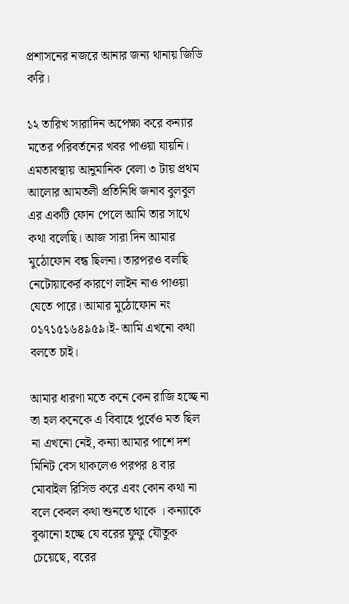প্রশাসনের নজরে আনার জন্য থানায় জিডি করি।

১২ তারিখ সারাদিন অপেক্ষা করে কন্যার মতের পরিবর্তনের খবর পাওয়া যায়নি। এমতাবস্থায় আনুমানিক বেলা ৩ টায় প্রথম আলোর আমতলী প্রতিনিধি জনাব বুলবুল এর একটি ফোন পেলে আমি তার সাথে কথা বলেছি। আজ সারা দিন আমার মুঠোফোন বন্ধ ছিলনা। তারপরও বলছি নেটোয়াকের্র কারণে লাইন নাও পাওয়া যেতে পারে। আমার মুঠোফোন নং ০১৭১৫১৬৪৯৫৯।ই- আমি এখনো কথা বলতে চাই।

আমার ধারণা মতে কনে কেন রাজি হচ্ছে না তা হল কনেকে এ বিবাহে পুর্বেও মত ছিল না এখনো নেই, কন্যা আমার পাশে দশ মিনিট বেস থাকলেও পরপর ৪ বার মোবাইল রিসিভ করে এবং কোন কথা না বলে কেবল কথা শুনতে থাকে । কন্যাকে বুঝানো হচ্ছে যে বরের ফুফু যৌতুক চেয়েছে, বরের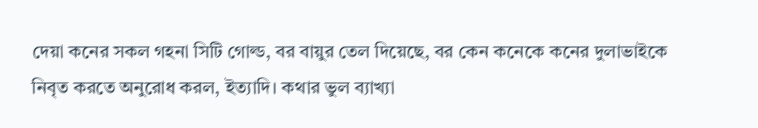দেয়া কনের সকল গহনা সিটি গোল্ড, বর বায়ুর তেল দিয়েছে, বর কেন কনেকে কনের দুলাভাইকে নিবৃত করতে অনুরোধ করল, ইত্যাদি। কথার ভুল ব্যাখ্যা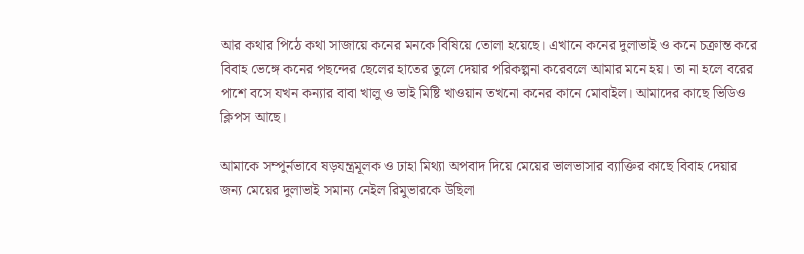আর কথার পিঠে কথা সাজায়ে কনের মনকে বিষিয়ে তোলা হয়েছে। এখানে কনের দুলাভাই ও কনে চক্রান্ত করে বিবাহ ভেঙ্গে কনের পছন্দের ছেলের হাতের তুলে দেয়ার পরিকল্পনা করেবলে আমার মনে হয়। তা না হলে বরের পাশে বসে যখন কন্যার বাবা খালু ও ভাই মিষ্টি খাওয়ান তখনো কনের কানে মোবাইল। আমাদের কাছে ভিডিও ক্লিপস আছে।

আমাকে সম্পুর্নভাবে ষড়যন্ত্রমূলক ও ঢাহা মিথ্যা অপবাদ দিয়ে মেয়ের ভালভাসার ব্যাক্তির কাছে বিবাহ দেয়ার জন্য মেয়ের দুলাভাই সমান্য নেইল রিমুভারকে উছিলা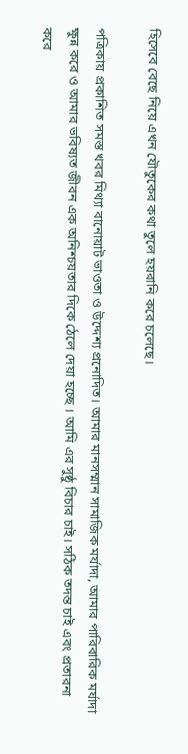হিসেবে বেছে নিয়ে এখন যৌতুকের কথা তুলে হয়রানি করে চলেছে।

পত্রিকায় প্রকাশিত সমস্ত খবর মিথ্যা বানোয়াট ভাওতা ও উদ্দেশ্য প্রনোদিত। আমার মানসম্মান সামাজিক মর্যাদা, আমার পারিবারিক মর্যাদা ক্ষুন্ন করে ও আমার ভবিষ্যত জীবন এক অনিশ্চয়তার দিকে ঠেলে দেয়া হচ্ছে । আমি এর সুষ্ঠু বিচার চাই। সঠিক তদন্ত চাই এবং প্রতারনা করে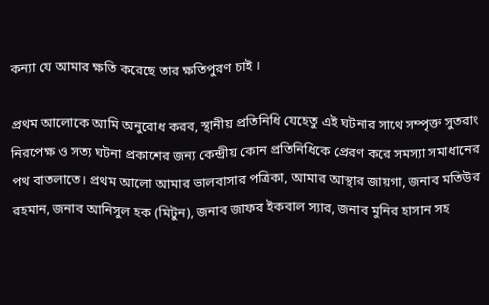কন্যা যে আমার ক্ষতি করেছে তার ক্ষতিপুরণ চাই ।

প্রথম আলোকে আমি অনুরোধ করব, স্থানীয় প্রতিনিধি যেহেতু এই ঘটনার সাথে সম্পৃক্ত সুতরাং নিরপেক্ষ ও সত্য ঘটনা প্রকাশের জন্য কেন্দ্রীয় কোন প্রতিনিধিকে প্রেরণ করে সমস্যা সমাধানের পথ বাতলাতে। প্রথম আলো আমার ভালবাসার পত্রিকা, আমার আস্থার জায়গা, জনাব মতিউর রহমান, জনাব আনিসুল হক (মিটুন), জনাব জাফর ইকবাল স্যার, জনাব মুনির হাসান সহ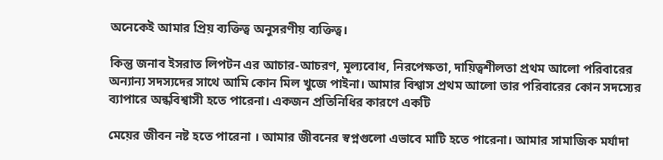অনেকেই আমার প্রিয় ব্যক্তিত্ব অনুসরণীয় ব্যক্তিত্ব।

কিন্তু জনাব ইসরাত লিপটন এর আচার-আচরণ, মূল্যবোধ, নিরপেক্ষতা, দায়িত্বশীলতা প্রথম আলো পরিবারের অন্যান্য সদস্যদের সাথে আমি কোন মিল খুজে পাইনা। আমার বিশ্বাস প্রথম আলো তার পরিবারের কোন সদস্যের ব্যাপারে অন্ধবিশ্বাসী হতে পারেনা। একজন প্রতিনিধির কারণে একটি

মেয়ের জীবন নষ্ট হতে পারেনা । আমার জীবনের স্বপ্নগুলো এভাবে মাটি হতে পারেনা। আমার সামাজিক মর্যাদা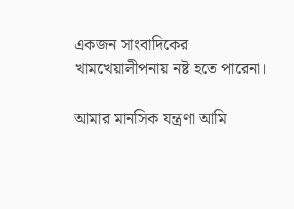একজন সাংবাদিকের খামখেয়ালীপনায় নষ্ট হতে পারেনা।

আমার মানসিক যন্ত্রণা আমি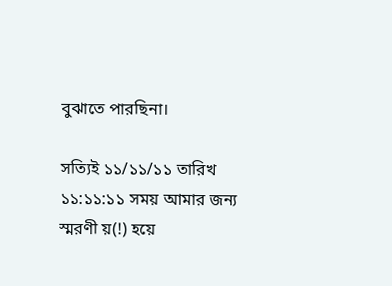বুঝাতে পারছিনা।

সত্যিই ১১/১১/১১ তারিখ ১১:১১:১১ সময় আমার জন্য স্মরণী য়(!) হয়ে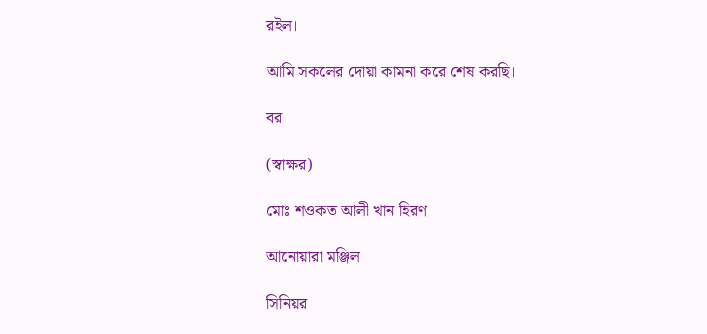রইল।

আমি সকলের দোয়া কামনা করে শেষ করছি।

বর

(স্বাক্ষর)

মোঃ শওকত আলী খান হিরণ

আনোয়ারা মঞ্জিল

সিনিয়র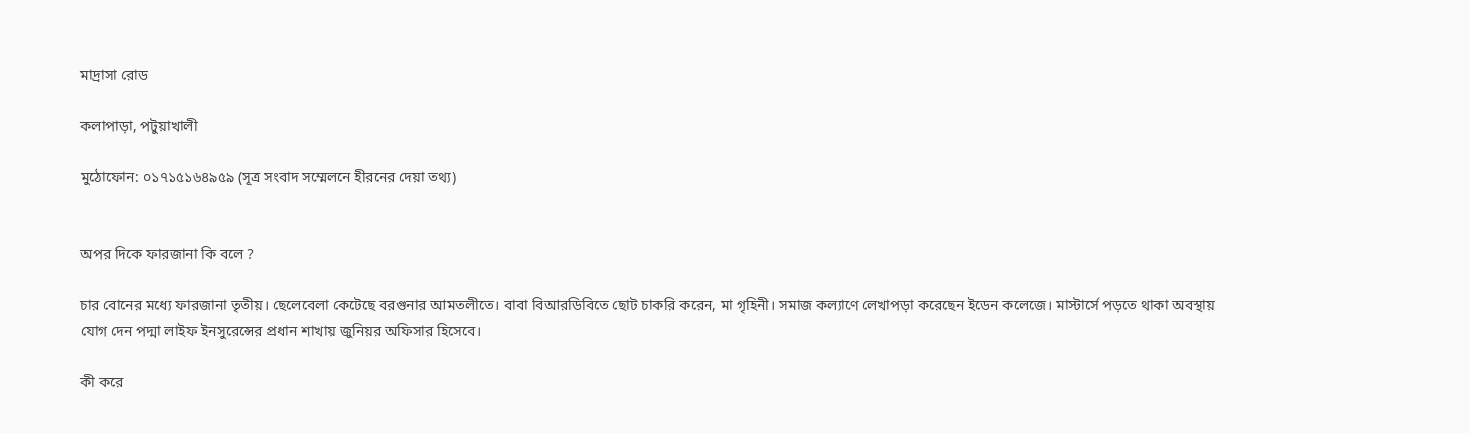মাদ্রাসা রোড

কলাপাড়া, পটুয়াখালী

মুঠোফোন: ০১৭১৫১৬৪৯৫৯ (সূত্র সংবাদ সম্মেলনে হীরনের দেয়া তথ্য)


অপর দিকে ফারজানা কি বলে ?

চার বোনের মধ্যে ফারজানা তৃতীয়। ছেলেবেলা কেটেছে বরগুনার আমতলীতে। বাবা বিআরডিবিতে ছোট চাকরি করেন, মা গৃহিনী। সমাজ কল্যাণে লেখাপড়া করেছেন ইডেন কলেজে। মাস্টার্সে পড়তে থাকা অবস্থায় যোগ দেন পদ্মা লাইফ ইনসুরেন্সের প্রধান শাখায় জুনিয়র অফিসার হিসেবে।

কী করে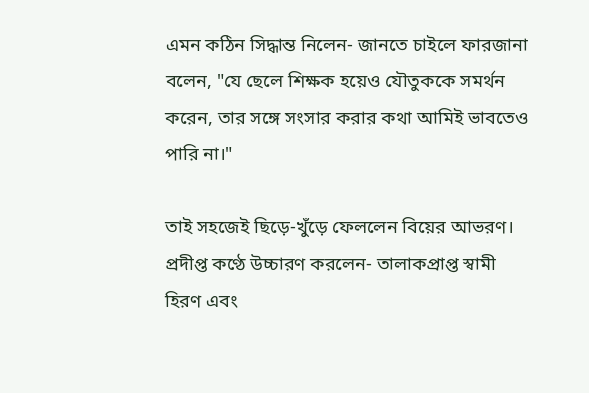এমন কঠিন সিদ্ধান্ত নিলেন- জানতে চাইলে ফারজানা বলেন, "যে ছেলে শিক্ষক হয়েও যৌতুককে সমর্থন করেন, তার সঙ্গে সংসার করার কথা আমিই ভাবতেও পারি না।"

তাই সহজেই ছিড়ে-খুঁড়ে ফেললেন বিয়ের আভরণ। প্রদীপ্ত কণ্ঠে উচ্চারণ করলেন- তালাকপ্রাপ্ত স্বামী হিরণ এবং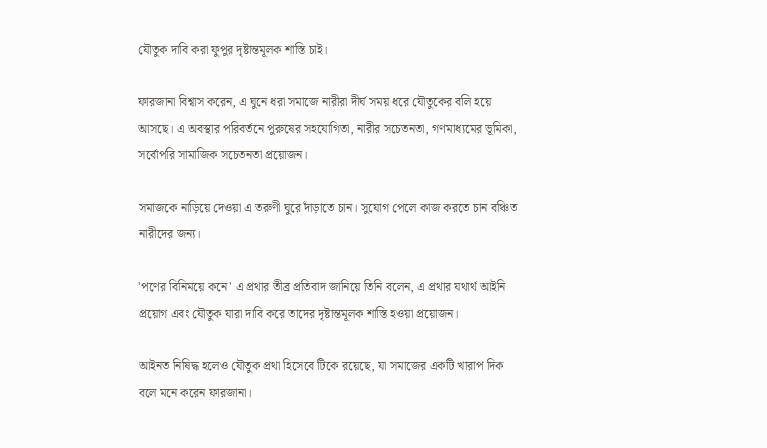যৌতুক দাবি করা ফুপুর দৃষ্টান্তমূলক শাস্তি চাই।

ফারজানা বিশ্বাস করেন, এ ঘুনে ধরা সমাজে নারীরা দীর্ঘ সময় ধরে যৌতুকের বলি হয়ে আসছে। এ অবস্থার পরিবর্তনে পুরুষের সহযোগিতা, নারীর সচেতনতা, গণমাধ্যমের ভূমিকা, সর্বোপরি সামাজিক সচেতনতা প্রয়োজন।

সমাজকে নাড়িয়ে দেওয়া এ তরুণী ঘুরে দাঁড়াতে চান। সুযোগ পেলে কাজ করতে চান বঞ্চিত নারীদের জন্য।

'পণের বিনিময়ে কনে' এ প্রথার তীব্র প্রতিবাদ জানিয়ে তিনি বলেন, এ প্রথার যথার্থ আইনি প্রয়োগ এবং যৌতুক যারা দাবি করে তাদের দৃষ্টান্তমূলক শাস্তি হওয়া প্রয়োজন।

আইনত নিষিদ্ধ হলেও যৌতুক প্রথা হিসেবে টিকে রয়েছে, যা সমাজের একটি খারাপ দিক বলে মনে করেন ফারজানা।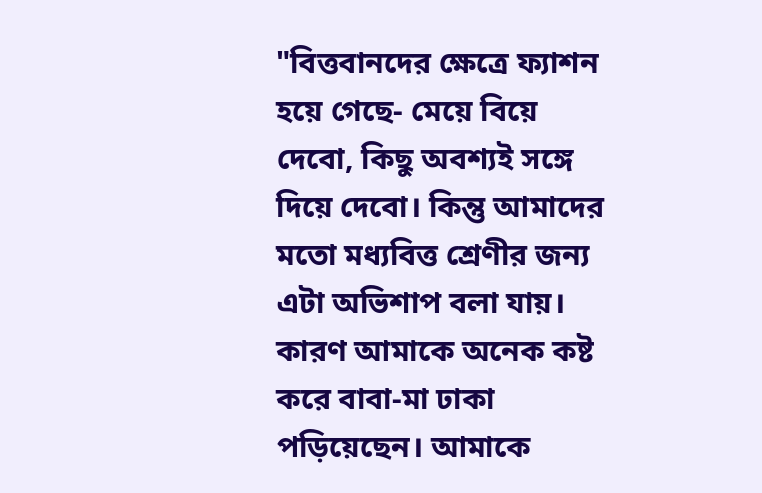"বিত্তবানদের ক্ষেত্রে ফ্যাশন হয়ে গেছে- মেয়ে বিয়ে দেবো, কিছু অবশ্যই সঙ্গে দিয়ে দেবো। কিন্তু আমাদের মতো মধ্যবিত্ত শ্রেণীর জন্য এটা অভিশাপ বলা যায়। কারণ আমাকে অনেক কষ্ট করে বাবা-মা ঢাকা পড়িয়েছেন। আমাকে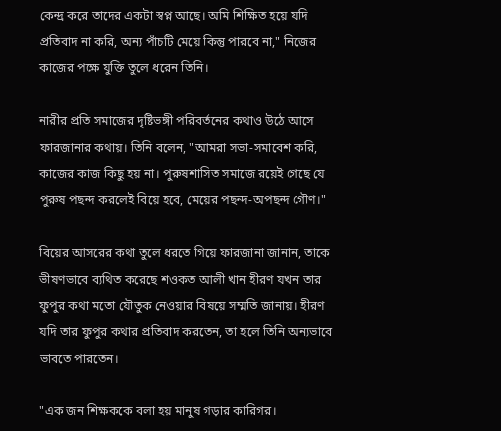কেন্দ্র করে তাদের একটা স্বপ্ন আছে। অমি শিক্ষিত হয়ে যদি প্রতিবাদ না করি, অন্য পাঁচটি মেয়ে কিন্তু পারবে না," নিজের কাজের পক্ষে যুক্তি তুলে ধরেন তিনি।

নারীর প্রতি সমাজের দৃষ্টিভঙ্গী পরিবর্তনের কথাও উঠে আসে ফারজানার কথায়। তিনি বলেন, "আমরা সভা-সমাবেশ করি, কাজের কাজ কিছু হয় না। পুরুষশাসিত সমাজে রয়েই গেছে যে পুরুষ পছন্দ করলেই বিয়ে হবে, মেয়ের পছন্দ-অপছন্দ গৌণ।"

বিয়ের আসরের কথা তুলে ধরতে গিয়ে ফারজানা জানান, তাকে ভীষণভাবে ব্যথিত করেছে শওকত আলী খান হীরণ যখন তার ফুপুর কথা মতো যৌতুক নেওয়ার বিষয়ে সম্মতি জানায়। হীরণ যদি তার ফুপুর কথার প্রতিবাদ করতেন, তা হলে তিনি অন্যভাবে ভাবতে পারতেন।

"এক জন শিক্ষককে বলা হয় মানুষ গড়ার কারিগর।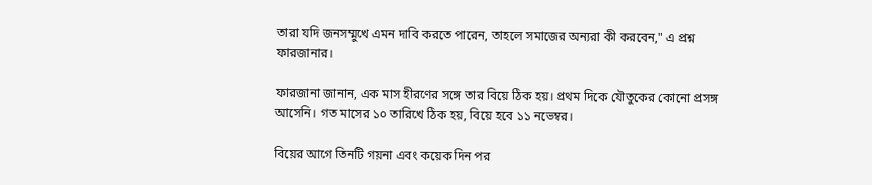তারা যদি জনসম্মুখে এমন দাবি করতে পারেন, তাহলে সমাজের অন্যরা কী করবেন," এ প্রশ্ন ফারজানার।

ফারজানা জানান, এক মাস হীরণের সঙ্গে তার বিয়ে ঠিক হয়। প্রথম দিকে যৌতুকের কোনো প্রসঙ্গ আসেনি। গত মাসের ১০ তারিখে ঠিক হয়, বিয়ে হবে ১১ নভেম্বর।

বিয়ের আগে তিনটি গয়না এবং কয়েক দিন পর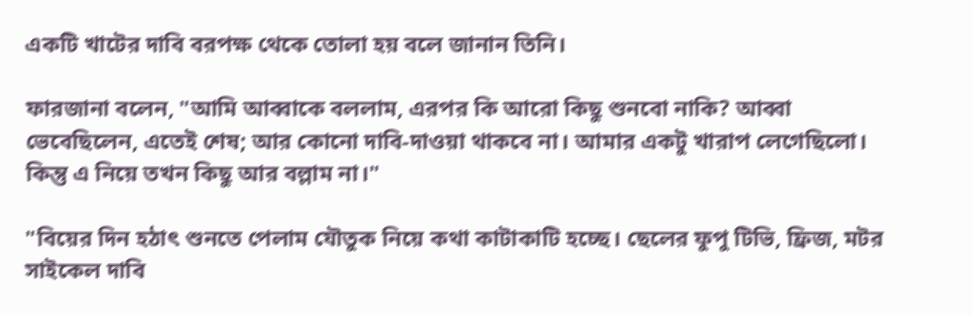একটি খাটের দাবি বরপক্ষ থেকে তোলা হয় বলে জানান তিনি।

ফারজানা বলেন, "আমি আব্বাকে বললাম, এরপর কি আরো কিছু শুনবো নাকি? আব্বা ভেবেছিলেন, এতেই শেষ; আর কোনো দাবি-দাওয়া থাকবে না। আমার একটু খারাপ লেগেছিলো। কিন্তু এ নিয়ে তখন কিছু আর বল্লাম না।"

"বিয়ের দিন হঠাৎ শুনতে পেলাম যৌতুক নিয়ে কথা কাটাকাটি হচ্ছে। ছেলের ফুপু টিভি, ফ্রিজ, মটর সাইকেল দাবি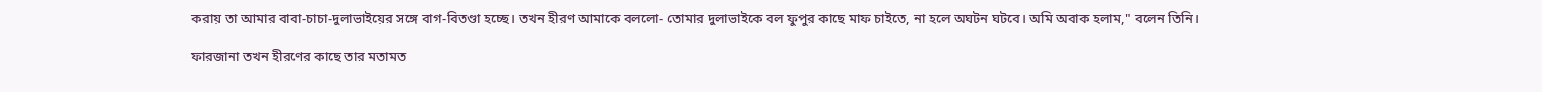করায় তা আমার বাবা-চাচা-দুলাভাইয়ের সঙ্গে বাগ-বিতণ্ডা হচ্ছে। তখন হীরণ আমাকে বললো- তোমার দুলাভাইকে বল ফুপুর কাছে মাফ চাইতে, না হলে অঘটন ঘটবে। অমি অবাক হলাম," বলেন তিনি।

ফারজানা তখন হীরণের কাছে তার মতামত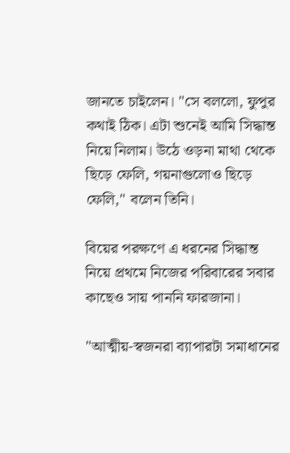জানতে চাইলেন। "সে বললো, ফুপুর কথাই ঠিক। এটা শুনেই আমি সিদ্ধান্ত নিয়ে নিলাম। উঠে ওড়না মাথা থেকে ছিড়ে ফেলি, গয়নাগুলোও ছিড়ে ফেলি," বলেন তিনি।

বিয়ের পরক্ষণে এ ধরনের সিদ্ধান্ত নিয়ে প্রথমে নিজের পরিবারের সবার কাছেও সায় পাননি ফারজানা।

"আত্মীয়-স্বজনরা ব্যাপারটা সমাধানের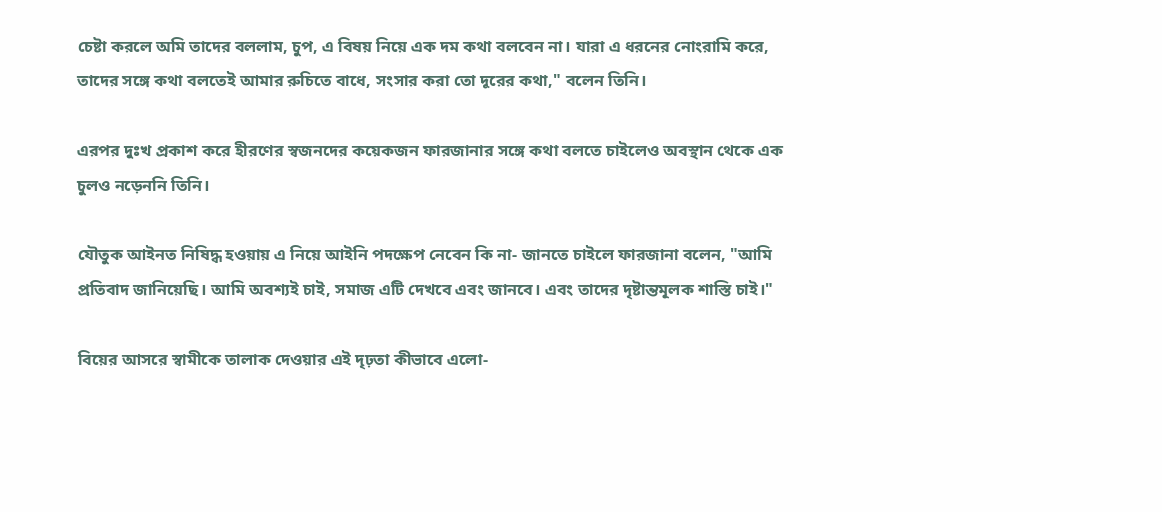চেষ্টা করলে অমি তাদের বললাম, চুপ, এ বিষয় নিয়ে এক দম কথা বলবেন না। যারা এ ধরনের নোংরামি করে, তাদের সঙ্গে কথা বলতেই আমার রুচিতে বাধে, সংসার করা তো দূরের কথা," বলেন তিনি।

এরপর দুঃখ প্রকাশ করে হীরণের স্বজনদের কয়েকজন ফারজানার সঙ্গে কথা বলতে চাইলেও অবস্থান থেকে এক চুলও নড়েননি তিনি।

যৌতুক আইনত নিষিদ্ধ হওয়ায় এ নিয়ে আইনি পদক্ষেপ নেবেন কি না- জানতে চাইলে ফারজানা বলেন, "আমি প্রতিবাদ জানিয়েছি। আমি অবশ্যই চাই, সমাজ এটি দেখবে এবং জানবে। এবং তাদের দৃষ্টান্তমূলক শাস্তি চাই।"

বিয়ের আসরে স্বামীকে তালাক দেওয়ার এই দৃঢ়তা কীভাবে এলো-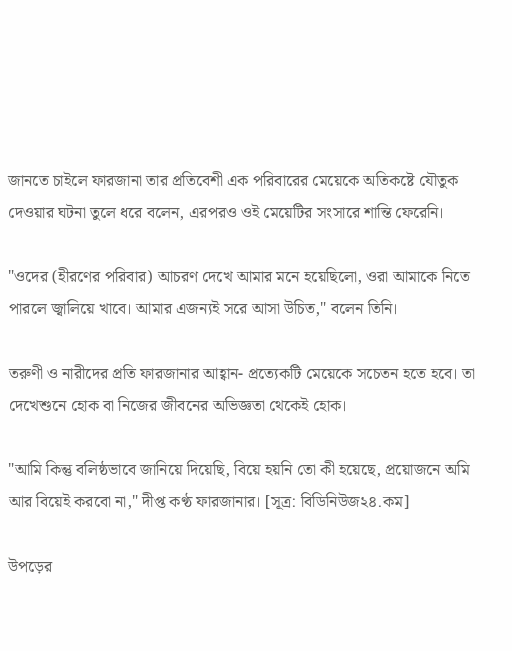জানতে চাইলে ফারজানা তার প্রতিবেশী এক পরিবারের মেয়েকে অতিকষ্টে যৌতুক দেওয়ার ঘটনা তুলে ধরে বলেন, এরপরও ওই মেয়েটির সংসারে শান্তি ফেরেনি।

"ওদের (হীরণের পরিবার) আচরণ দেখে আমার মনে হয়েছিলো, ওরা আমাকে নিতে পারলে জ্বালিয়ে খাবে। আমার এজন্যই সরে আসা উচিত," বলেন তিনি।

তরুণী ও নারীদের প্রতি ফারজানার আহ্বান- প্রত্যেকটি মেয়েকে সচেতন হতে হবে। তা দেখেশুনে হোক বা নিজের জীবনের অভিজ্ঞতা থেকেই হোক।

"আমি কিন্তু বলিষ্ঠভাবে জানিয়ে দিয়েছি, বিয়ে হয়নি তো কী হয়েছে, প্রয়োজনে অমি আর বিয়েই করবো না," দীপ্ত কণ্ঠ ফারজানার। [সূত্র: বিডিনিউজ২৪.কম]

উপড়ের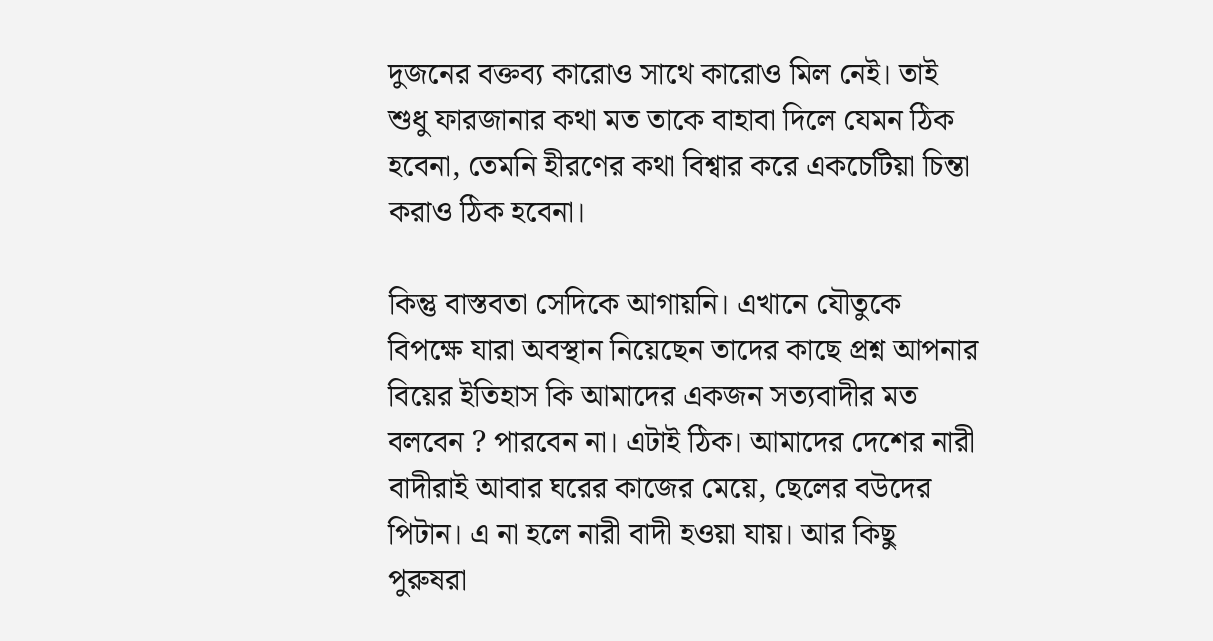দুজনের বক্তব্য কারোও সাথে কারোও মিল নেই। তাই শুধু ফারজানার কথা মত তাকে বাহাবা দিলে যেমন ঠিক হবেনা, তেমনি হীরণের কথা বিশ্বার করে একচেটিয়া চিন্তা করাও ঠিক হবেনা।

কিন্তু বাস্তবতা সেদিকে আগায়নি। এখানে যৌতুকে বিপক্ষে যারা অবস্থান নিয়েছেন তাদের কাছে প্রশ্ন আপনার বিয়ের ইতিহাস কি আমাদের একজন সত্যবাদীর মত বলবেন ? পারবেন না। এটাই ঠিক। আমাদের দেশের নারী বাদীরাই আবার ঘরের কাজের মেয়ে, ছেলের বউদের পিটান। এ না হলে নারী বাদী হওয়া যায়। আর কিছু পুরুষরা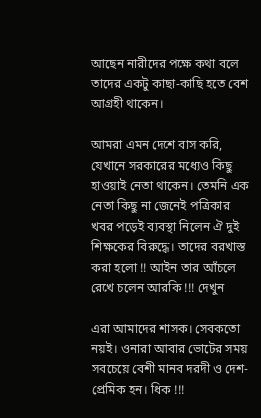আছেন নারীদের পক্ষে কথা বলে তাদের একটু কাছা-কাছি হতে বেশ আগ্রহী থাকেন।

আমরা এমন দেশে বাস করি, যেখানে সরকারের মধ্যেও কিছু হাওয়াই নেতা থাকেন। তেমনি এক নেতা কিছু না জেনেই পত্রিকার খবর পড়েই ব্যবস্থা নিলেন ঐ দুই শিক্ষকের বিরুদ্ধে। তাদের বরখাস্ত করা হলো !! আইন তার আঁচলে রেখে চলেন আরকি !!! দেখুন

এরা আমাদের শাসক। সেবকতো নয়ই। ওনারা আবার ভোটের সময় সবচেয়ে বেশী মানব দরদী ও দেশ-প্রেমিক হন। ধিক !!!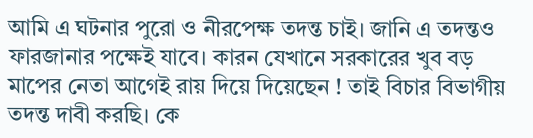আমি এ ঘটনার পুরো ও নীরপেক্ষ তদন্ত চাই। জানি এ তদন্তও ফারজানার পক্ষেই যাবে। কারন যেখানে সরকারের খুব বড় মাপের নেতা আগেই রায় দিয়ে দিয়েছেন ! তাই বিচার বিভাগীয় তদন্ত দাবী করছি। কে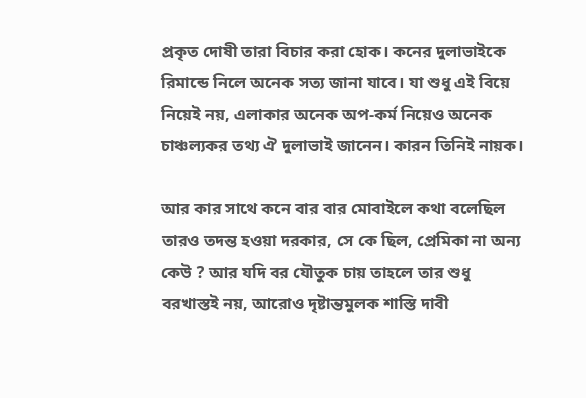প্রকৃত দোষী তারা বিচার করা হোক। কনের দুলাভাইকে রিমান্ডে নিলে অনেক সত্য জানা যাবে। যা শুধু এই বিয়ে নিয়েই নয়, এলাকার অনেক অপ-কর্ম নিয়েও অনেক চাঞ্চল্যকর তথ্য ঐ দুলাভাই জানেন। কারন তিনিই নায়ক।

আর কার সাথে কনে বার বার মোবাইলে কথা বলেছিল তারও তদন্ত হওয়া দরকার, সে কে ছিল, প্রেমিকা না অন্য কেউ ? আর যদি বর যৌতুক চায় তাহলে তার শুধু বরখাস্তই নয়, আরোও দৃষ্টান্তমুলক শাস্তি দাবী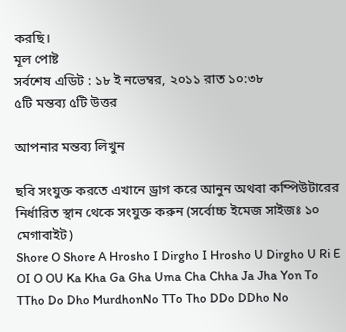করছি।
মূল পোষ্ট
সর্বশেষ এডিট : ১৮ ই নভেম্বর, ২০১১ রাত ১০:৩৮
৫টি মন্তব্য ৫টি উত্তর

আপনার মন্তব্য লিখুন

ছবি সংযুক্ত করতে এখানে ড্রাগ করে আনুন অথবা কম্পিউটারের নির্ধারিত স্থান থেকে সংযুক্ত করুন (সর্বোচ্চ ইমেজ সাইজঃ ১০ মেগাবাইট)
Shore O Shore A Hrosho I Dirgho I Hrosho U Dirgho U Ri E OI O OU Ka Kha Ga Gha Uma Cha Chha Ja Jha Yon To TTho Do Dho MurdhonNo TTo Tho DDo DDho No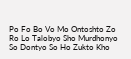Po Fo Bo Vo Mo Ontoshto Zo Ro Lo Talobyo Sho Murdhonyo So Dontyo So Ho Zukto Kho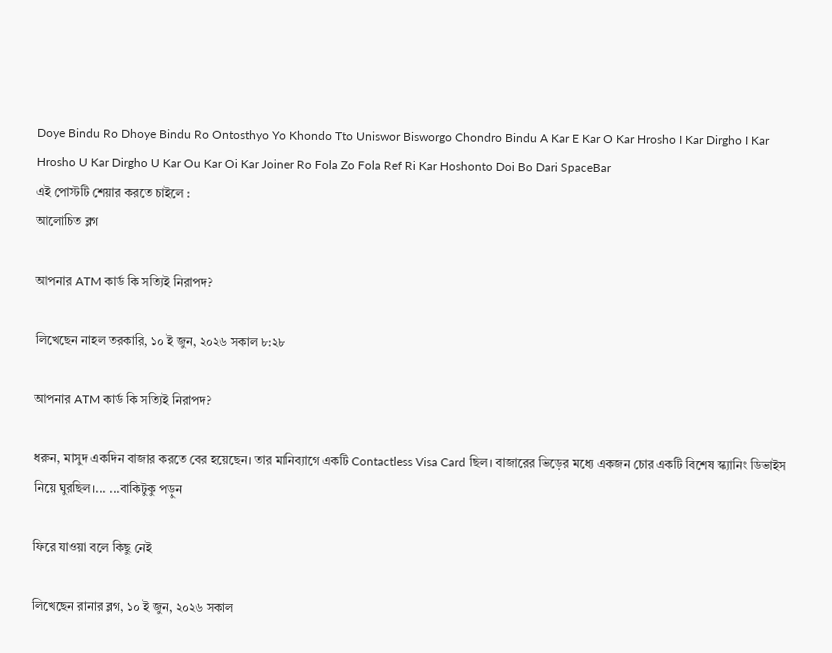Doye Bindu Ro Dhoye Bindu Ro Ontosthyo Yo Khondo Tto Uniswor Bisworgo Chondro Bindu A Kar E Kar O Kar Hrosho I Kar Dirgho I Kar Hrosho U Kar Dirgho U Kar Ou Kar Oi Kar Joiner Ro Fola Zo Fola Ref Ri Kar Hoshonto Doi Bo Dari SpaceBar
এই পোস্টটি শেয়ার করতে চাইলে :
আলোচিত ব্লগ

আপনার ATM কার্ড কি সত্যিই নিরাপদ?

লিখেছেন নাহল তরকারি, ১০ ই জুন, ২০২৬ সকাল ৮:২৮

আপনার ATM কার্ড কি সত্যিই নিরাপদ?

ধরুন, মাসুদ একদিন বাজার করতে বের হয়েছেন। তার মানিব্যাগে একটি Contactless Visa Card ছিল। বাজারের ভিড়ের মধ্যে একজন চোর একটি বিশেষ স্ক্যানিং ডিভাইস নিয়ে ঘুরছিল।... ...বাকিটুকু পড়ুন

ফিরে যাওয়া বলে কিছু নেই

লিখেছেন রানার ব্লগ, ১০ ই জুন, ২০২৬ সকাল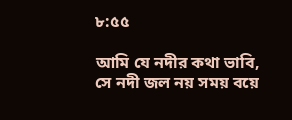৮:৫৫

আমি যে নদীর কথা ভাবি,
সে নদী জল নয় সময় বয়ে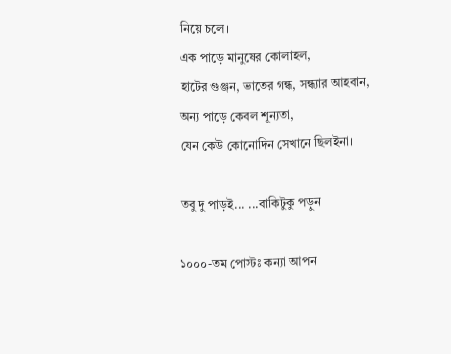নিয়ে চলে।
এক পাড়ে মানুষের কোলাহল,
হাটের গুঞ্জন, ভাতের গন্ধ, সন্ধ্যার আহবান,
অন্য পাড়ে কেবল শূন্যতা,
যেন কেউ কোনোদিন সেখানে ছিলইনা।

তবু দু পাড়ই... ...বাকিটুকু পড়ুন

১০০০-তম পোস্টঃ কন্যা আপন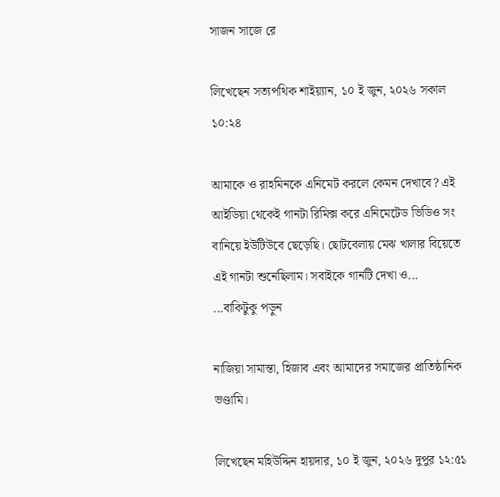সাজন সাজে রে

লিখেছেন সত্যপথিক শাইয়্যান, ১০ ই জুন, ২০২৬ সকাল ১০:২৪

আমাকে ও রাহমিনকে এনিমেট করলে কেমন দেখাবে? এই আইডিয়া থেকেই গানটা রিমিক্স করে এনিমেটেড ভিডিও সং বানিয়ে ইউটিউবে ছেড়েছি। ছোটবেলায় মেঝ খালার বিয়েতে এই গানটা শুনেছিলাম। সবাইকে গানটি দেখা ও... ...বাকিটুকু পড়ুন

নাজিয়া সামান্তা, হিজাব এবং আমাদের সমাজের প্রাতিষ্ঠানিক ভণ্ডামি।

লিখেছেন মহিউদ্দিন হায়দার, ১০ ই জুন, ২০২৬ দুপুর ১২:৫১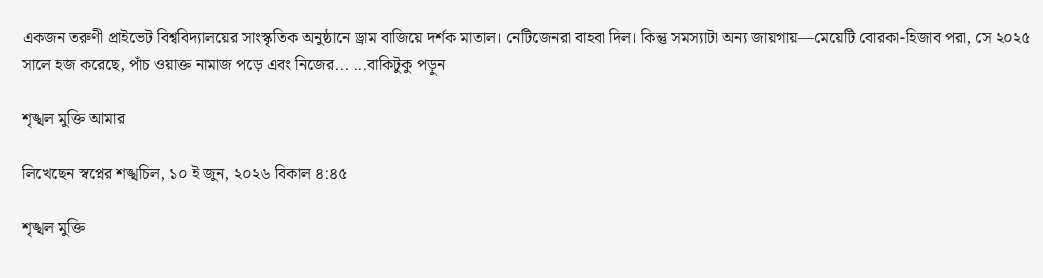একজন তরুণী প্রাইভেট বিশ্ববিদ্যালয়ের সাংস্কৃতিক অনুষ্ঠানে ড্রাম বাজিয়ে দর্শক মাতাল। নেটিজেনরা বাহবা দিল। কিন্তু সমস্যাটা অন্য জায়গায়—মেয়েটি বোরকা-হিজাব পরা, সে ২০২৫ সালে হজ করেছে, পাঁচ ওয়াক্ত নামাজ পড়ে এবং নিজের... ...বাকিটুকু পড়ুন

শৃঙ্খল মুক্তি আমার

লিখেছেন স্বপ্নের শঙ্খচিল, ১০ ই জুন, ২০২৬ বিকাল ৪:৪৫

শৃঙ্খল মুক্তি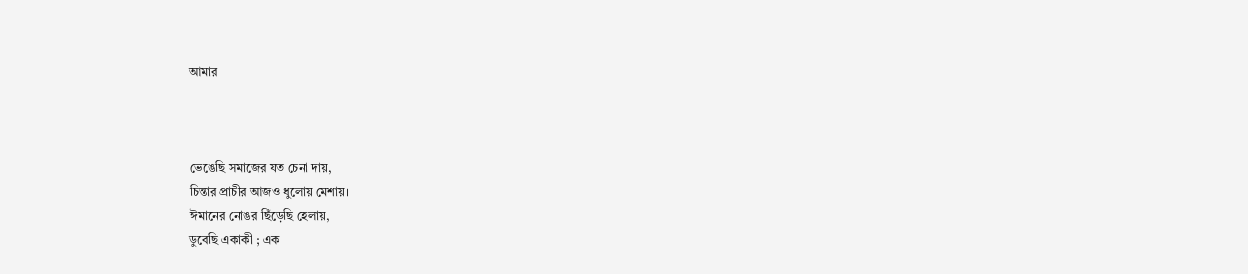আমার



ভেঙেছি সমাজের যত চেনা দায়,
চিন্তার প্রাচীর আজও ধুলোয় মেশায়।
ঈমানের নোঙর ছিঁড়েছি হেলায়,
ডুবেছি একাকী ; এক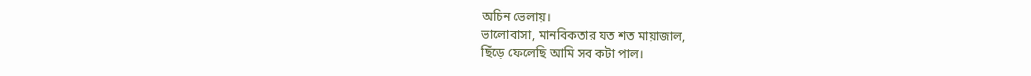অচিন ভেলায়।
ভালোবাসা, মানবিকতার যত শত মায়াজাল,
ছিঁড়ে ফেলেছি আমি সব কটা পাল।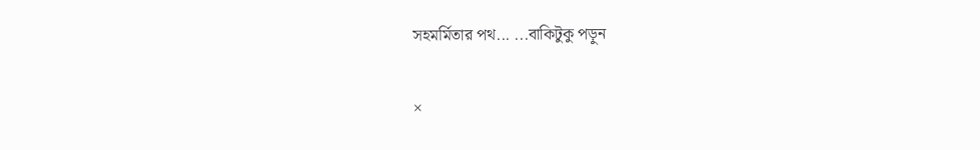সহমর্মিতার পথ... ...বাকিটুকু পড়ুন

×